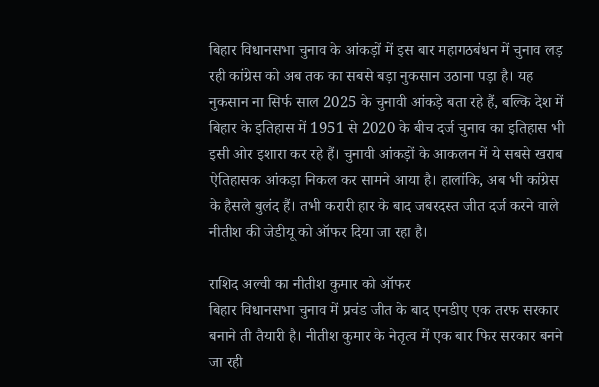बिहार विधानसभा चुनाव के आंकड़ों में इस बार महागठबंधन में चुनाव लड़ रही कांग्रेस को अब तक का सबसे बड़ा नुकसान उठाना पड़ा है। यह नुकसान ना सिर्फ साल 2025 के चुनावी आंकड़े बता रहे हैं, बल्कि देश में बिहार के इतिहास में 1951 से 2020 के बीच दर्ज चुनाव का इतिहास भी इसी ओर इशारा कर रहे हैं। चुनावी आंकड़ों के आकलन में ये सबसे खराब ऐतिहासक आंकड़ा निकल कर सामने आया है। हालांकि, अब भी कांग्रेस के हैसले बुलंद हैं। तभी करारी हार के बाद जबरदस्त जीत दर्ज करने वाले नीतीश की जेडीयू को ऑफर दिया जा रहा है।

राशिद अल्वी का नीतीश कुमार को ऑफर
बिहार विधानसभा चुनाव में प्रचंड जीत के बाद एनडीए एक तरफ सरकार बनाने ती तैयारी है। नीतीश कुमार के नेतृत्व में एक बार फिर सरकार बनने जा रही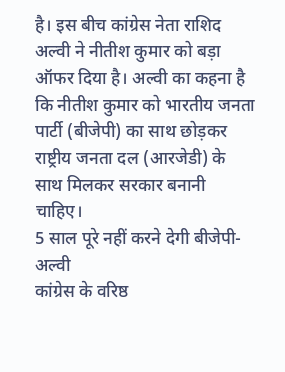है। इस बीच कांग्रेस नेता राशिद अल्वी ने नीतीश कुमार को बड़ा ऑफर दिया है। अल्वी का कहना है कि नीतीश कुमार को भारतीय जनता पार्टी (बीजेपी) का साथ छोड़कर राष्ट्रीय जनता दल (आरजेडी) के साथ मिलकर सरकार बनानी चाहिए।
5 साल पूरे नहीं करने देगी बीजेपी-अल्वी
कांग्रेस के वरिष्ठ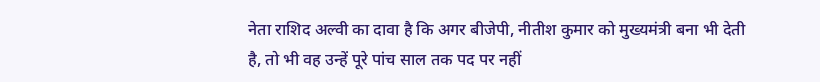नेता राशिद अल्वी का दावा है कि अगर बीजेपी, नीतीश कुमार को मुख्यमंत्री बना भी देती है, तो भी वह उन्हें पूरे पांच साल तक पद पर नहीं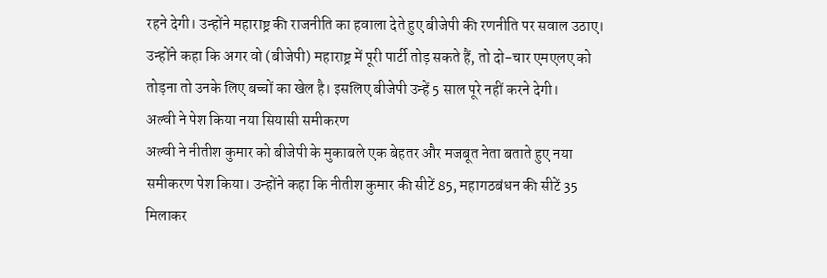रहने देगी। उन्होंने महाराष्ट्र की राजनीति का हवाला देते हुए बीजेपी की रणनीति पर सवाल उठाए। उन्होंने कहा कि अगर वो (बीजेपी) महाराष्ट्र में पूरी पार्टी तोड़ सकते हैं, तो दो-चार एमएलए को तोड़ना तो उनके लिए बच्चों का खेल है। इसलिए बीजेपी उन्हें 5 साल पूरे नहीं करने देगी।
अल्वी ने पेश किया नया सियासी समीकरण
अल्वी ने नीतीश कुमार को बीजेपी के मुकाबले एक बेहतर और मजबूत नेता बताते हुए नया समीकरण पेश किया। उन्होंने कहा कि नीतीश कुमार की सीटें 85, महागठबंधन की सीटें 35 मिलाकर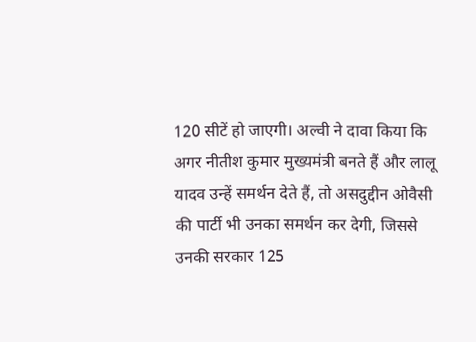120 सीटें हो जाएगी। अल्वी ने दावा किया कि अगर नीतीश कुमार मुख्यमंत्री बनते हैं और लालू यादव उन्हें समर्थन देते हैं, तो असदुद्दीन ओवैसी की पार्टी भी उनका समर्थन कर देगी, जिससे उनकी सरकार 125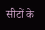सीटों के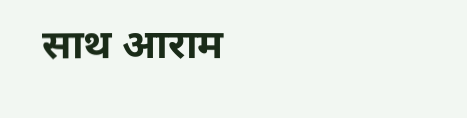साथ आराम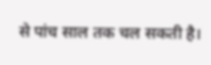से पांच साल तक चल सकती है।